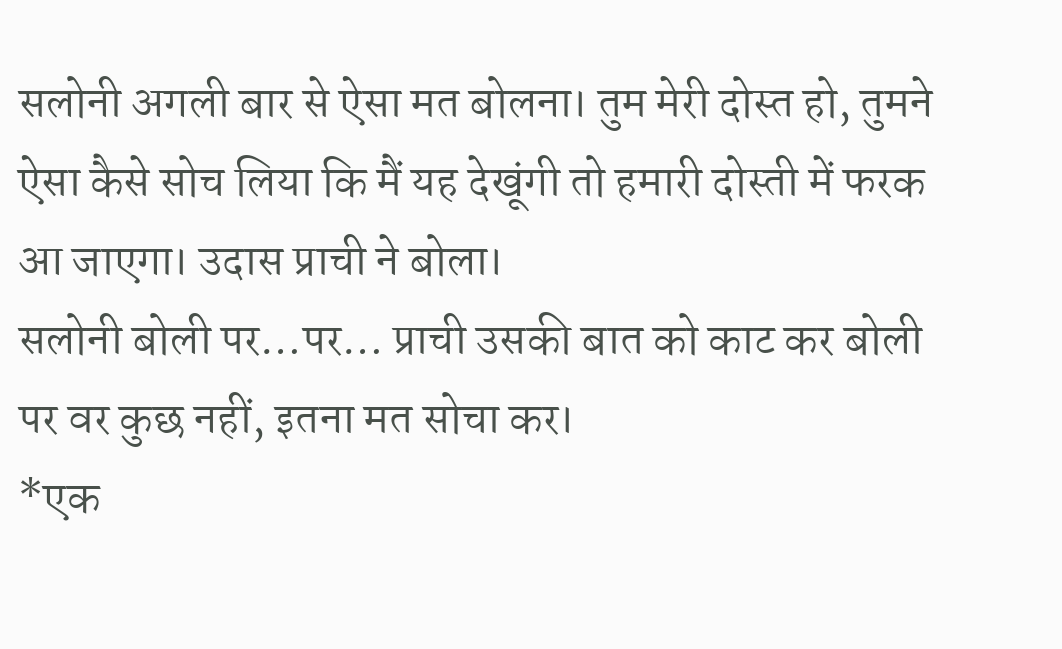सलोनी अगली बार से ऐसा मत बोलना। तुम मेरी दोस्त हो, तुमने ऐसा कैसे सोच लिया कि मैं यह देखूंगी तो हमारी दोस्ती में फरक आ जाएगा। उदास प्राची ने बोला।
सलोनी बोली पर…पर… प्राची उसकी बात को काट कर बोली पर वर कुछ नहीं, इतना मत सोचा कर।
*एक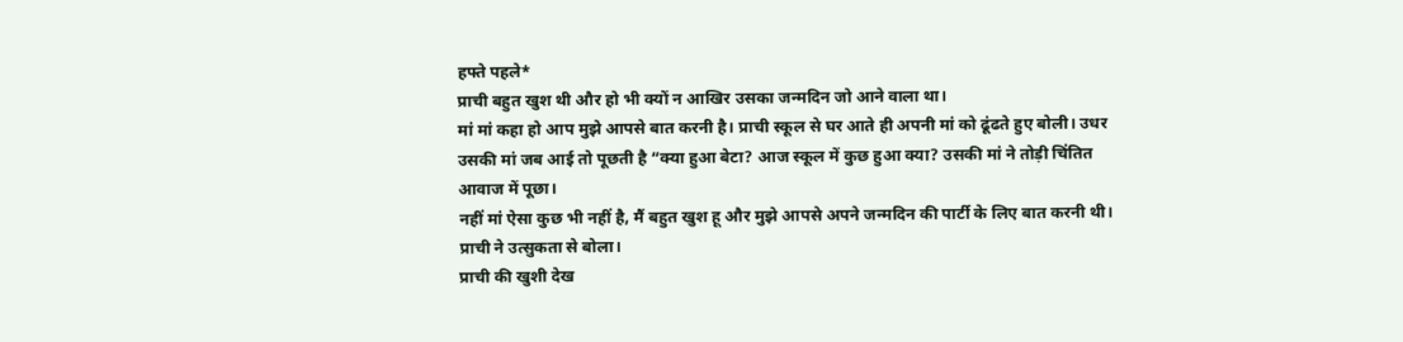हफ्ते पहले*
प्राची बहुत खुश थी और हो भी क्यों न आखिर उसका जन्मदिन जो आने वाला था।
मां मां कहा हो आप मुझे आपसे बात करनी है। प्राची स्कूल से घर आते ही अपनी मां को ढूंढते हुए बोली। उधर उसकी मां जब आई तो पूछती है “क्या हुआ बेटा? आज स्कूल में कुछ हुआ क्या? उसकी मां ने तोड़ी चिंतित आवाज में पूछा।
नहीं मां ऐसा कुछ भी नहीं है, मैं बहुत खुश हू और मुझे आपसे अपने जन्मदिन की पार्टी के लिए बात करनी थी। प्राची ने उत्सुकता से बोला।
प्राची की खुशी देख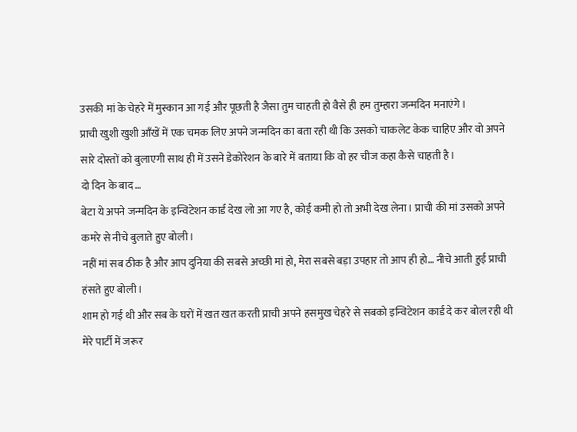उसकी मां के चेहरे में मुस्कान आ गई और पूछती है जैसा तुम चाहती हो वैसे ही हम तुम्हारा जन्मदिन मनाएंगे।
प्राची खुशी खुशी आँखें में एक चमक लिए अपने जन्मदिन का बता रही थी कि उसको चाकलेट केक चाहिए और वो अपने सारे दोस्तों को बुलाएगी साथ ही में उसने डेकोरेशन के बारे में बताया कि वो हर चीज कहा कैसे चाहती है।
दो दिन के बाद…
बेटा ये अपने जन्मदिन के इन्विटेशन कार्ड देख लो आ गए है, कोई कमी हो तो अभी देख लेना। प्राची की मां उसको अपने कमरे से नीचे बुलाते हुए बोली।
नहीं मां सब ठीक है और आप दुनिया की सबसे अच्छी मां हो, मेरा सबसे बड़ा उपहार तो आप ही हो… नीचे आती हुई प्राची हंसते हुए बोली।
शाम हो गई थी और सब के घरों में खत खत करती प्राची अपने हसमुख चेहरे से सबको इन्विटेशन कार्ड दे कर बोल रही थी मेरे पार्टी में जरूर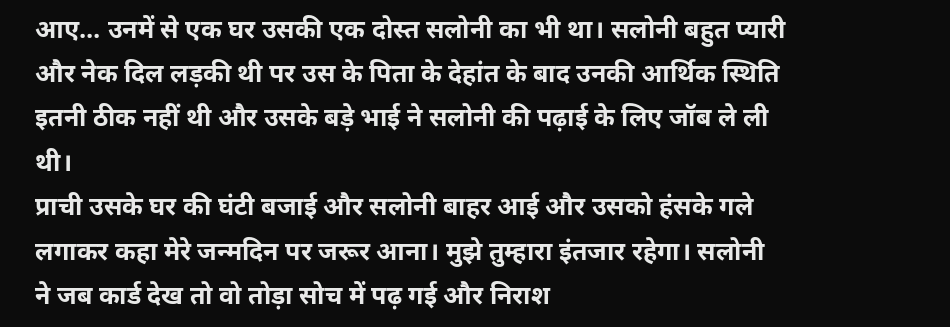आए… उनमें से एक घर उसकी एक दोस्त सलोनी का भी था। सलोनी बहुत प्यारी और नेक दिल लड़की थी पर उस के पिता के देहांत के बाद उनकी आर्थिक स्थिति इतनी ठीक नहीं थी और उसके बड़े भाई ने सलोनी की पढ़ाई के लिए जॉब ले ली थी।
प्राची उसके घर की घंटी बजाई और सलोनी बाहर आई और उसको हंसके गले लगाकर कहा मेरे जन्मदिन पर जरूर आना। मुझे तुम्हारा इंतजार रहेगा। सलोनी ने जब कार्ड देख तो वो तोड़ा सोच में पढ़ गई और निराश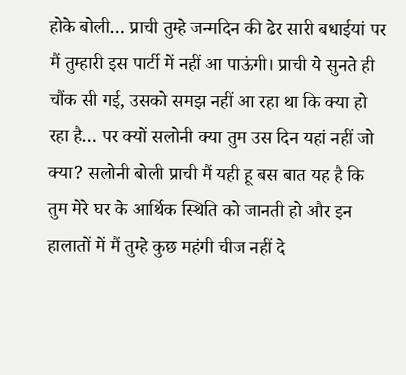होके बोली… प्राची तुम्हे जन्मदिन की ढेर सारी बधाईयां पर मैं तुम्हारी इस पार्टी में नहीं आ पाऊंगी। प्राची ये सुनते ही चौंक सी गई, उसको समझ नहीं आ रहा था कि क्या हो रहा है… पर क्यों सलोनी क्या तुम उस दिन यहां नहीं जो क्या? सलोनी बोली प्राची मैं यही हू बस बात यह है कि तुम मेरे घर के आर्थिक स्थिति को जानती हो और इन हालातों में मैं तुम्हे कुछ महंगी चीज नहीं दे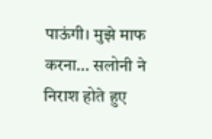पाऊंगी। मुझे माफ करना… सलोनी ने निराश होते हुए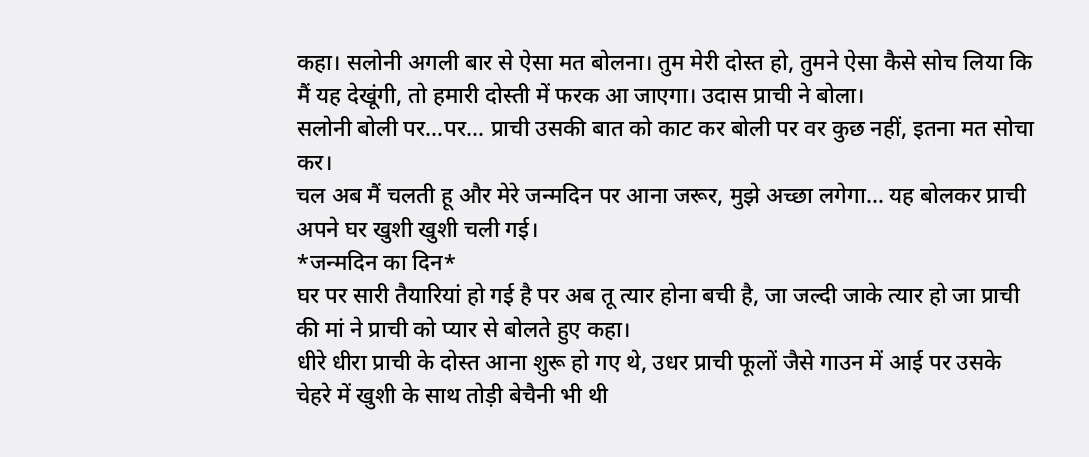कहा। सलोनी अगली बार से ऐसा मत बोलना। तुम मेरी दोस्त हो, तुमने ऐसा कैसे सोच लिया कि मैं यह देखूंगी, तो हमारी दोस्ती में फरक आ जाएगा। उदास प्राची ने बोला।
सलोनी बोली पर…पर… प्राची उसकी बात को काट कर बोली पर वर कुछ नहीं, इतना मत सोचा कर।
चल अब मैं चलती हू और मेरे जन्मदिन पर आना जरूर, मुझे अच्छा लगेगा… यह बोलकर प्राची अपने घर खुशी खुशी चली गई।
*जन्मदिन का दिन*
घर पर सारी तैयारियां हो गई है पर अब तू त्यार होना बची है, जा जल्दी जाके त्यार हो जा प्राची की मां ने प्राची को प्यार से बोलते हुए कहा।
धीरे धीरा प्राची के दोस्त आना शुरू हो गए थे, उधर प्राची फूलों जैसे गाउन में आई पर उसके चेहरे में खुशी के साथ तोड़ी बेचैनी भी थी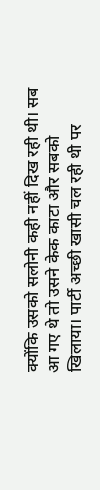क्योंकि उसको सलोनी कही नहीं दिख रही थी। सब आ गए थे तो उसने केक काटा और सबको खिलाया। पार्टी अच्छी खासी चल रही थी पर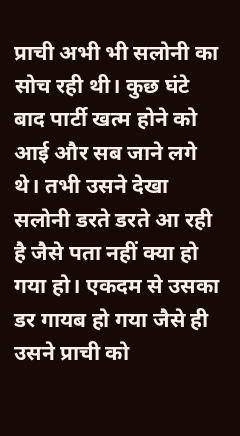प्राची अभी भी सलोनी का सोच रही थी। कुछ घंटे बाद पार्टी खत्म होने को आई और सब जाने लगे थे। तभी उसने देखा सलोनी डरते डरते आ रही है जैसे पता नहीं क्या हो गया हो। एकदम से उसका डर गायब हो गया जैसे ही उसने प्राची को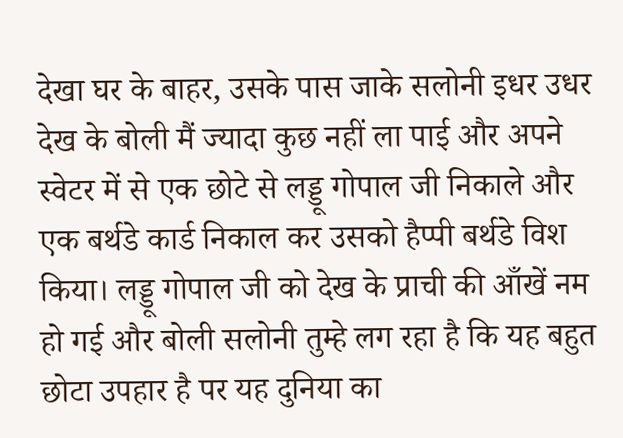देखा घर के बाहर, उसके पास जाके सलोनी इधर उधर देख के बोली मैं ज्यादा कुछ नहीं ला पाई और अपने स्वेटर में से एक छोटे से लड्डू गोपाल जी निकाले और एक बर्थडे कार्ड निकाल कर उसको हैप्पी बर्थडे विश किया। लड्डू गोपाल जी को देख के प्राची की आँखें नम हो गई और बोली सलोनी तुम्हे लग रहा है कि यह बहुत छोटा उपहार है पर यह दुनिया का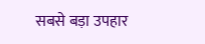सबसे बड़ा उपहार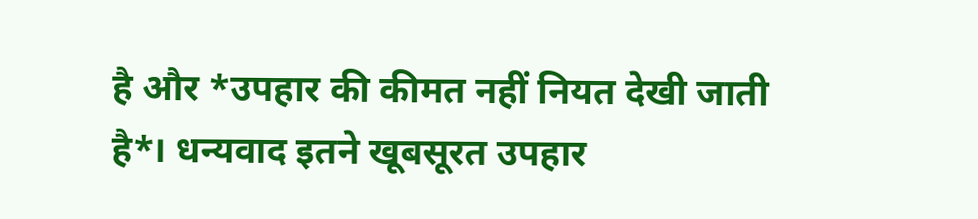है और *उपहार की कीमत नहीं नियत देखी जाती है*। धन्यवाद इतने खूबसूरत उपहार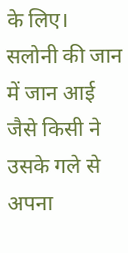के लिए।
सलोनी की जान में जान आई जैसे किसी ने उसके गले से अपना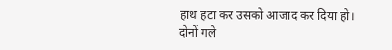हाथ हटा कर उसको आजाद कर दिया हो।
दोनों गले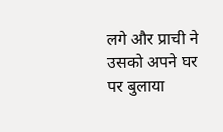लगे और प्राची ने उसको अपने घर पर बुलाया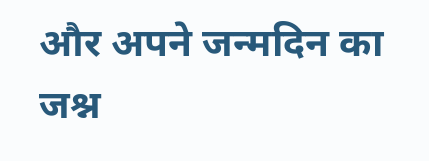और अपने जन्मदिन का जश्न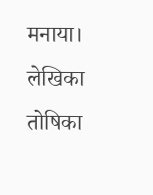मनाया।
लेखिका
तोषिका